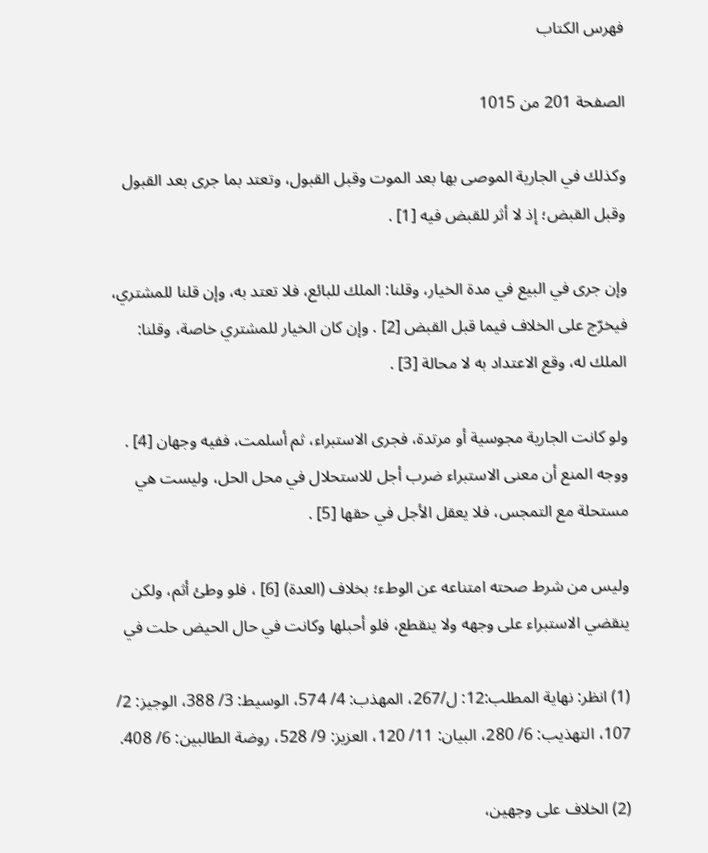فهرس الكتاب

الصفحة 201 من 1015

وكذلك في الجارية الموصى بها بعد الموت وقبل القبول، وتعتد بما جرى بعد القبول وقبل القبض؛ إذ لا أثر للقبض فيه [1] .

وإن جرى في البيع في مدة الخيار، وقلنا: الملك للبائع، فلا تعتد به، وإن قلنا للمشتري، فيخرّج على الخلاف فيما قبل القبض [2] . وإن كان الخيار للمشتري خاصة، وقلنا: الملك له، وقع الاعتداد به لا محالة [3] .

ولو كانت الجارية مجوسية أو مرتدة، فجرى الاستبراء، ثم أسلمت، ففيه وجهان [4] . ووجه المنع أن معنى الاستبراء ضرب أجل للاستحلال في محل الحل، وليست هي مستحلة مع التمجس، فلا يعقل الأجل في حقها [5] .

وليس من شرط صحته امتناعه عن الوطء؛ بخلاف (العدة) [6] ، فلو وطئ أثم، ولكن ينقضي الاستبراء على وجهه ولا ينقطع، فلو أحبلها وكانت في حال الحيض حلت في

(1) انظر: نهاية المطلب:12: ل/267، المهذب: 4/ 574، الوسيط: 3/ 388، الوجيز: 2/ 107، التهذيب: 6/ 280، البيان: 11/ 120، العزيز: 9/ 528، روضة الطالبين: 6/ 408.

(2) الخلاف على وجهين،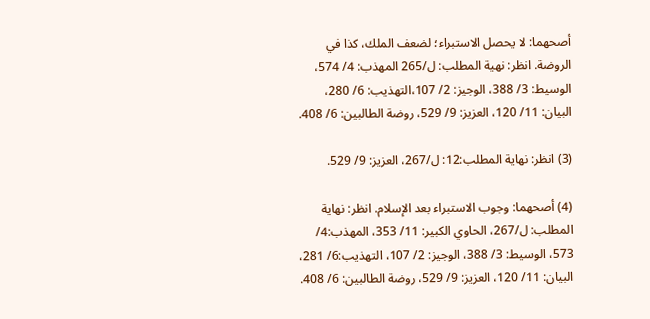أصحهما: لا يحصل الاستبراء؛ لضعف الملك، كذا في الروضة. انظر: نهية المطلب: ل/265 المهذب: 4/ 574، الوسيط: 3/ 388، الوجيز: 2/ 107،التهذيب: 6/ 280، البيان: 11/ 120، العزيز: 9/ 529، روضة الطالبين: 6/ 408.

(3) انظر: نهاية المطلب:12: ل/267، العزيز: 9/ 529.

(4) أصحهما: وجوب الاستبراء بعد الإسلام. انظر: نهاية المطلب: ل/267، الحاوي الكبير: 11/ 353، المهذب:4/ 573، الوسيط: 3/ 388، الوجيز: 2/ 107، التهذيب:6/ 281، البيان: 11/ 120، العزيز: 9/ 529، روضة الطالبين: 6/ 408.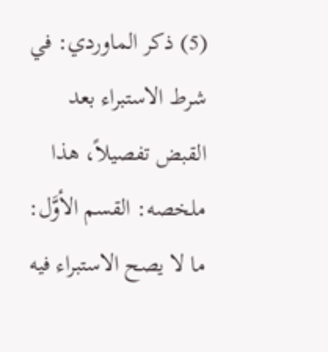(5) ذكر الماوردي: في شرط الاستبراء بعد القبض تفصيلاً، هذا ملخصه: القسم الأوَّل: ما لا يصح الاستبراء فيه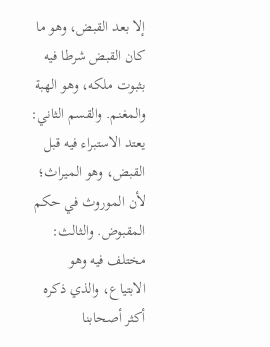إلا بعد القبض، وهو ما كان القبض شرطا فيه بثبوت ملكه، وهو الهبة والمغنم. والقسم الثاني: يعتد الاستبراء فيه قبل القبض، وهو الميراث؛ لأن الموروث في حكم المقبوض. والثالث: مختلف فيه وهو الابتياع، والذي ذكره أكثر أصحابنا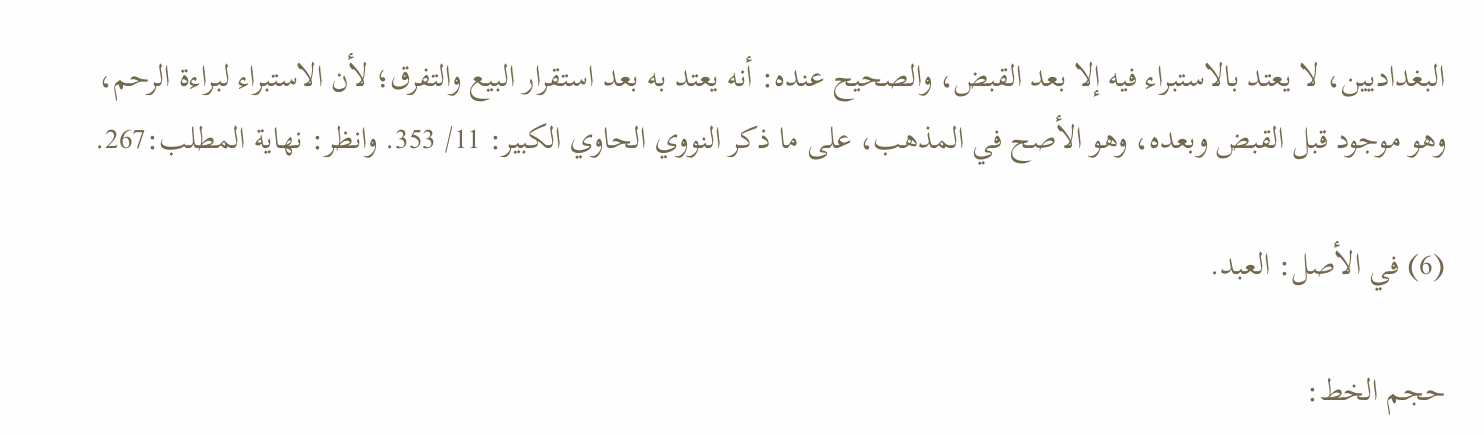البغداديين، لا يعتد بالاستبراء فيه إلا بعد القبض، والصحيح عنده: أنه يعتد به بعد استقرار البيع والتفرق؛ لأن الاستبراء لبراءة الرحم، وهو موجود قبل القبض وبعده، وهو الأصح في المذهب، على ما ذكر النووي الحاوي الكبير: 11/ 353. وانظر: نهاية المطلب:267.

(6) في الأصل: العبد.

حجم الخط: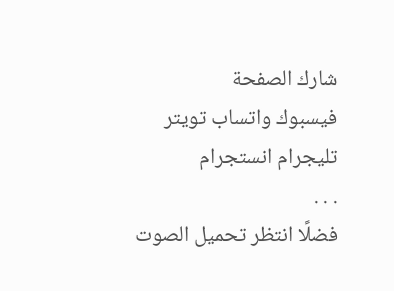شارك الصفحة
فيسبوك واتساب تويتر تليجرام انستجرام
. . .
فضلًا انتظر تحميل الصوت